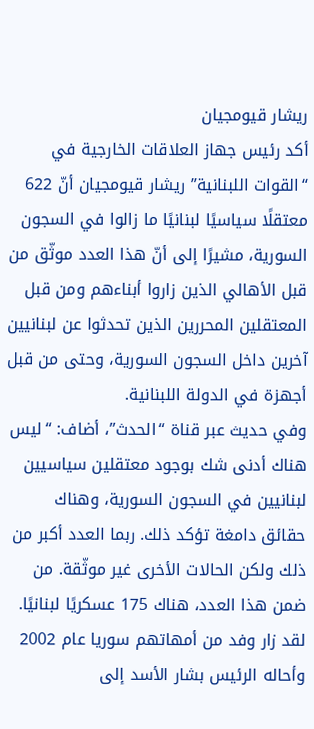ريشار قيومجيان
أكد رئيس جهاز العلاقات الخارجية في “القوات اللبنانية” ريشار قيومجيان أنّ 622 معتقلًا سياسيًا لبنانيًا ما زالوا في السجون السورية، مشيرًا إلى أنّ هذا العدد موثّق من قبل الأهالي الذين زاروا أبناءهم ومن قبل المعتقلين المحررين الذين تحدثوا عن لبنانيين آخرين داخل السجون السورية، وحتى من قبل أجهزة في الدولة اللبنانية.
وفي حديث عبر قناة “الحدث”، أضاف: “ليس هناك أدنى شك بوجود معتقلين سياسيين لبنانيين في السجون السورية، وهناك حقائق دامغة تؤكد ذلك. ربما العدد أكبر من ذلك ولكن الحالات الأخرى غير موثّقة. من ضمن هذا العدد، هناك 175 عسكريًا لبنانيًا. لقد زار وفد من أمهاتهم سوريا عام 2002 وأحاله الرئيس بشار الأسد إلى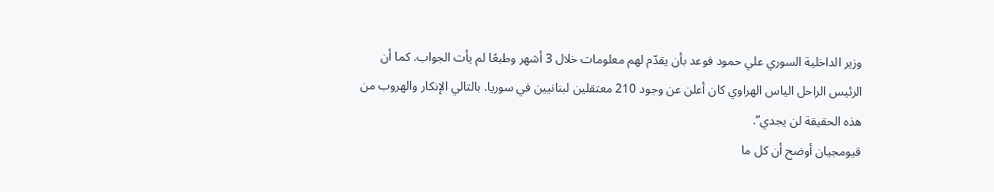وزير الداخلية السوري علي حمود فوعد بأن يقدّم لهم معلومات خلال 3 أشهر وطبعًا لم يأت الجواب. كما أن الرئيس الراحل الياس الهراوي كان أعلن عن وجود 210 معتقلين لبنانيين في سوريا. بالتالي الإنكار والهروب من هذه الحقيقة لن يجدي”.
قيومجيان أوضح أن كل ما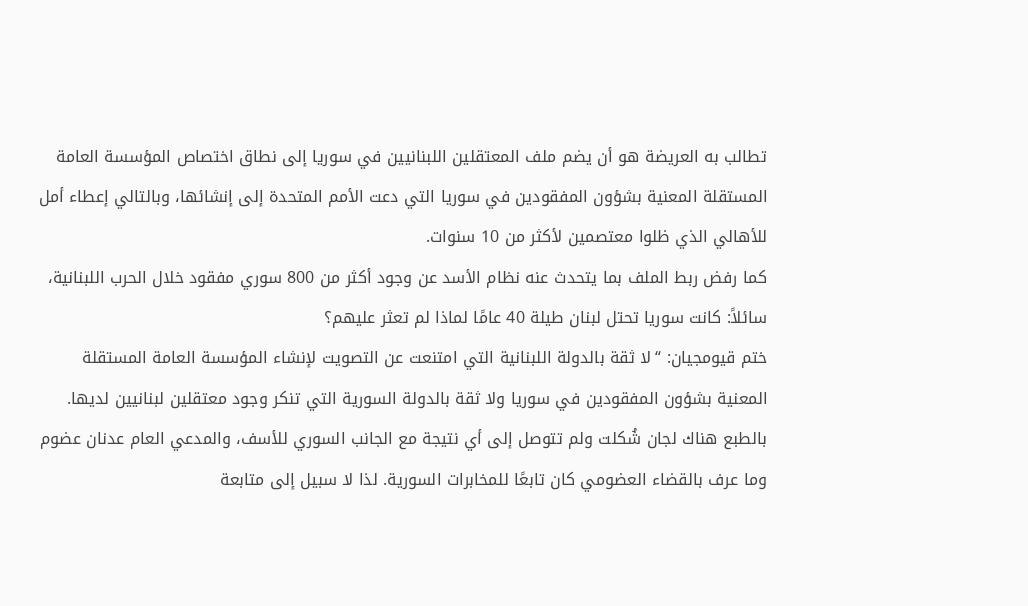تطالب به العريضة هو أن يضم ملف المعتقلين اللبنانيين في سوريا إلى نطاق اختصاص المؤسسة العامة المستقلة المعنية بشؤون المفقودين في سوريا التي دعت الأمم المتحدة إلى إنشائها، وبالتالي إعطاء أمل للأهالي الذي ظلوا معتصمين لأكثر من 10 سنوات.
كما رفض ربط الملف بما يتحدث عنه نظام الأسد عن وجود أكثر من 800 سوري مفقود خلال الحرب اللبنانية، سائلاً: كانت سوريا تحتل لبنان طيلة 40 عامًا لماذا لم تعثر عليهم؟
ختم قيومجيان: “لا ثقة بالدولة اللبنانية التي امتنعت عن التصويت لإنشاء المؤسسة العامة المستقلة المعنية بشؤون المفقودين في سوريا ولا ثقة بالدولة السورية التي تنكر وجود معتقلين لبنانيين لديها. بالطبع هناك لجان شُكلت ولم تتوصل إلى أي نتيجة مع الجانب السوري للأسف، والمدعي العام عدنان عضوم وما عرف بالقضاء العضومي كان تابعًا للمخابرات السورية. لذا لا سبيل إلى متابعة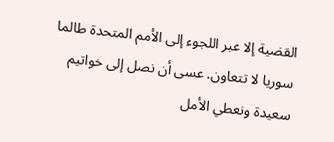القضية إلا عبر اللجوء إلى الأمم المتحدة طالما سوريا لا تتعاون. عسى أن نصل إلى خواتيم سعيدة ونعطي الأمل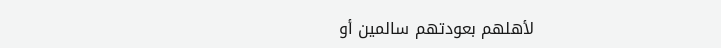لأهلهم بعودتهم سالمين أو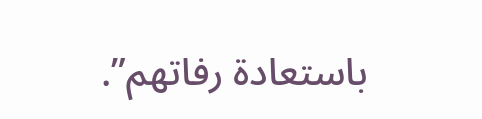باستعادة رفاتهم”.